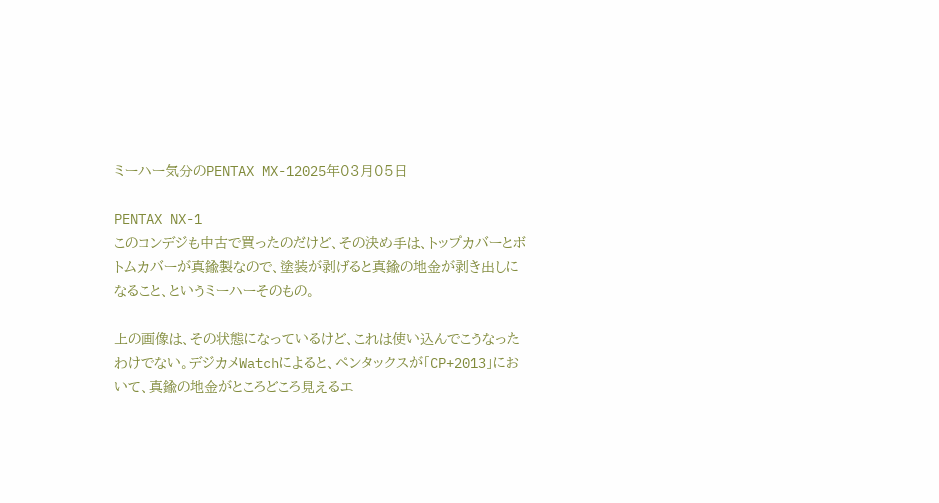ミーハー気分のPENTAX MX-12025年03月05日

PENTAX NX-1
このコンデジも中古で買ったのだけど、その決め手は、トップカバーとボトムカバーが真鍮製なので、塗装が剥げると真鍮の地金が剥き出しになること、というミーハーそのもの。

上の画像は、その状態になっているけど、これは使い込んでこうなったわけでない。デジカメWatchによると、ペンタックスが「CP+2013」において、真鍮の地金がところどころ見えるエ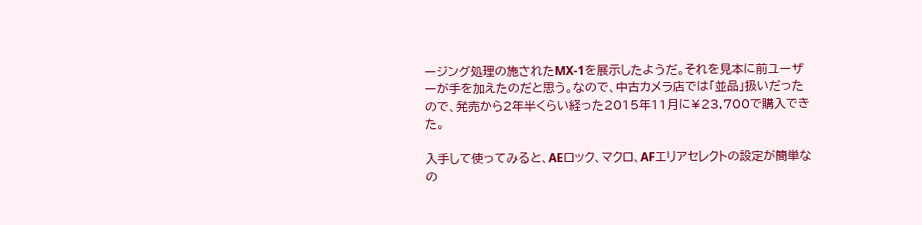ージング処理の施されたMX-1を展示したようだ。それを見本に前ユーザーが手を加えたのだと思う。なので、中古カメラ店では「並品」扱いだったので、発売から2年半くらい経った2015年11月に¥23,700で購入できた。

入手して使ってみると、AEロック、マクロ、AFエリアセレクトの設定が簡単なの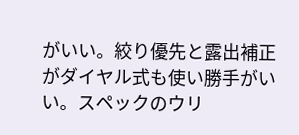がいい。絞り優先と露出補正がダイヤル式も使い勝手がいい。スペックのウリ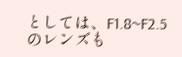としては、F1.8~F2.5のレンズも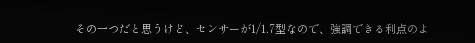その一つだと思うけど、センサーが1/1.7型なので、強調できる利点のよ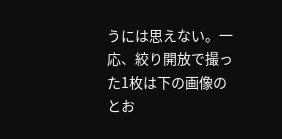うには思えない。一応、絞り開放で撮った1枚は下の画像のとお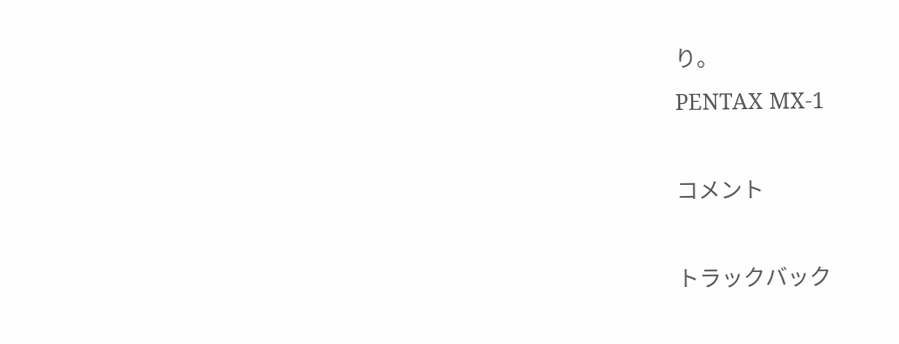り。
PENTAX MX-1

コメント

トラックバック